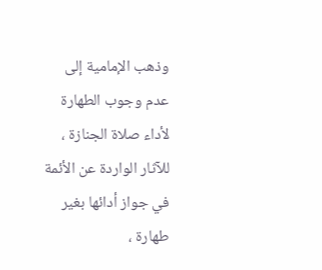وذهب الإمامية إلى عدم وجوب الطهارة لأداء صلاة الجنازة ، للآثار الواردة عن الأئمة في جواز أدائها بغير طهارة ،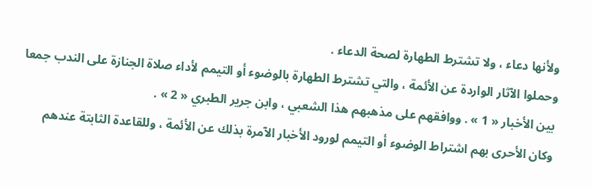ولأنها دعاء ، ولا تشترط الطهارة لصحة الدعاء .
وحملوا الآثار الواردة عن الأئمة ، والتي تشترط الطهارة بالوضوء أو التيمم لأداء صلاة الجنازة على الندب جمعا بين الأخبار « 1 » . ووافقهم على مذهبهم هذا الشعبي ، وابن جرير الطبري « 2 » .
وكان الأحرى بهم اشتراط الوضوء أو التيمم لورود الأخبار الآمرة بذلك عن الأئمة ، وللقاعدة الثابتة عندهم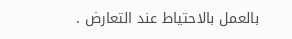بالعمل بالاحتياط عند التعارض .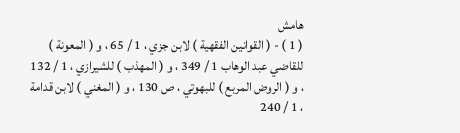هامش
( 1 ) - ( القوانين الفقهية ) لابن جزي ، 1 / 65 ، و ( المعونة ) للقاضي عبد الوهاب 1 / 349 ، و ( المهذب ) للشيرازي ، 1 / 132 ، و ( الروض المربع ) للبهوتي ، ص 130 ، و ( المغني ) لابن قدامة ، 1 / 240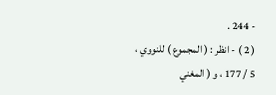- 244 .
( 2 ) - انظر : ( المجموع ) للنووي ، 5 / 177 ، و ( المغني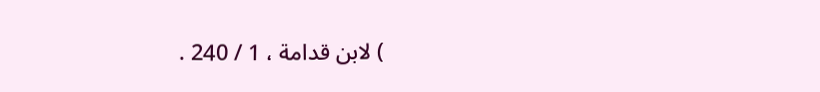) لابن قدامة ، 1 / 240 .